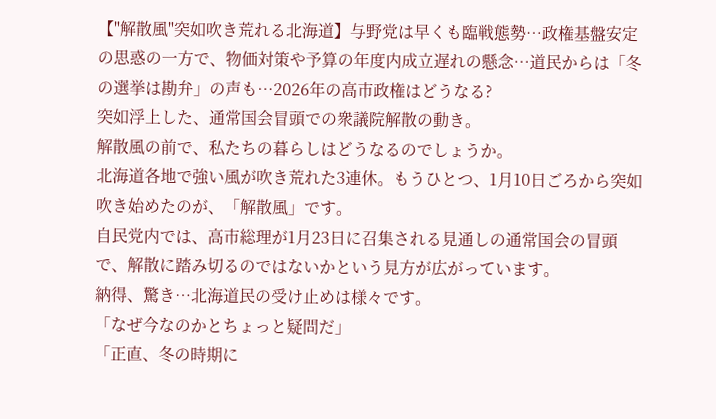【"解散風"突如吹き荒れる北海道】与野党は早くも臨戦態勢…政権基盤安定の思惑の一方で、物価対策や予算の年度内成立遅れの懸念…道民からは「冬の選挙は勘弁」の声も…2026年の高市政権はどうなる?
突如浮上した、通常国会冒頭での衆議院解散の動き。
解散風の前で、私たちの暮らしはどうなるのでしょうか。
北海道各地で強い風が吹き荒れた3連休。もうひとつ、1月10日ごろから突如吹き始めたのが、「解散風」です。
自民党内では、高市総理が1月23日に召集される見通しの通常国会の冒頭で、解散に踏み切るのではないかという見方が広がっています。
納得、驚き…北海道民の受け止めは様々です。
「なぜ今なのかとちょっと疑問だ」
「正直、冬の時期に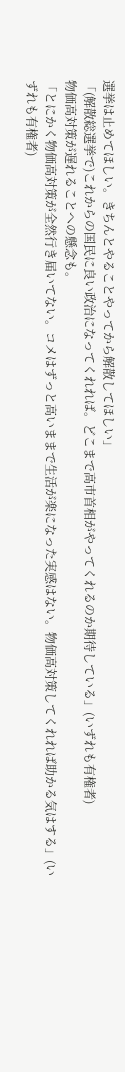選挙は止めてほしい。きちんとやることやってから解散してほしい」
「(解散総選挙で)これからの国民に良い政治になってくれれば。どこまで高市首相がやってくれるのか期待している」(いずれも有権者)
物価高対策が遅れることへの懸念も。
「とにかく物価高対策が全然行き届いてない。コメはずっと高いままで生活が楽になった実感はない。物価高対策してくれれば助かる気はする」(いずれも有権者)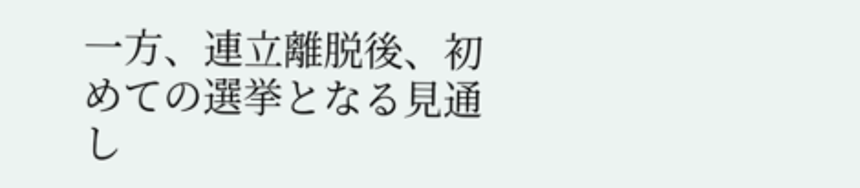一方、連立離脱後、初めての選挙となる見通し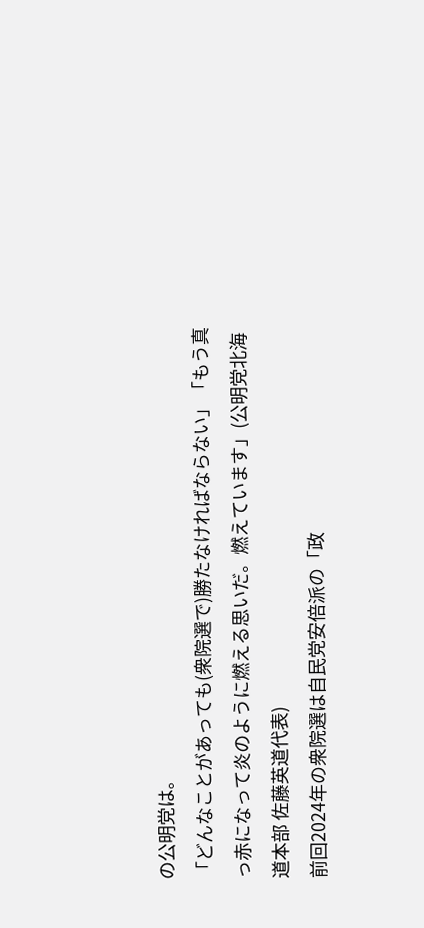の公明党は。
「どんなことがあっても(衆院選で)勝たなければならない」「もう真っ赤になって炎のように燃える思いだ。燃えています」(公明党北海道本部 佐藤英道代表)
前回2024年の衆院選は自民党安倍派の「政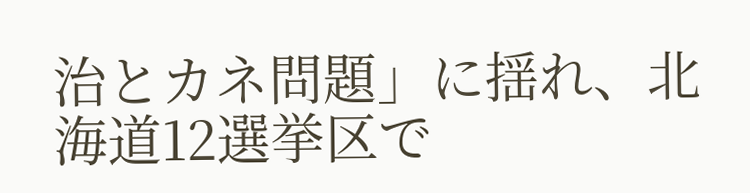治とカネ問題」に揺れ、北海道12選挙区で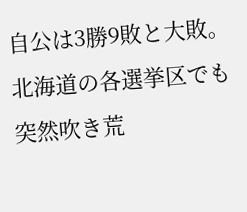自公は3勝9敗と大敗。
北海道の各選挙区でも突然吹き荒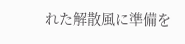れた解散風に準備を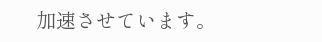加速させています。